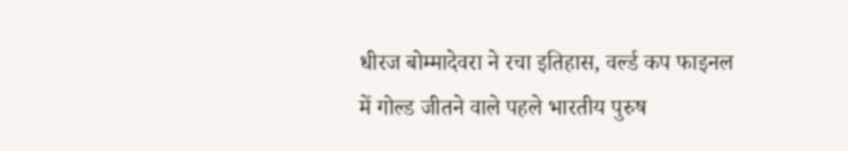धीरज बोम्मादेवरा ने रचा इतिहास, वर्ल्ड कप फाइनल में गोल्ड जीतने वाले पहले भारतीय पुरुष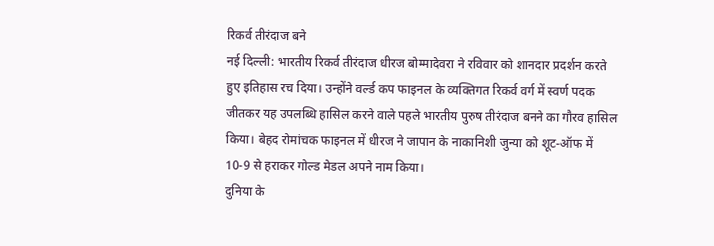रिकर्व तीरंदाज बने
नई दिल्ली: भारतीय रिकर्व तीरंदाज धीरज बोम्मादेवरा ने रविवार को शानदार प्रदर्शन करते हुए इतिहास रच दिया। उन्होंने वर्ल्ड कप फाइनल के व्यक्तिगत रिकर्व वर्ग में स्वर्ण पदक जीतकर यह उपलब्धि हासिल करने वाले पहले भारतीय पुरुष तीरंदाज बनने का गौरव हासिल किया। बेहद रोमांचक फाइनल में धीरज ने जापान के नाकानिशी जुन्या को शूट-ऑफ में 10-9 से हराकर गोल्ड मेडल अपने नाम किया।
दुनिया के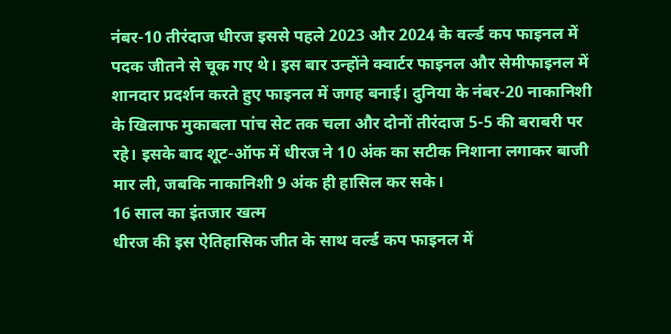नंबर-10 तीरंदाज धीरज इससे पहले 2023 और 2024 के वर्ल्ड कप फाइनल में पदक जीतने से चूक गए थे। इस बार उन्होंने क्वार्टर फाइनल और सेमीफाइनल में शानदार प्रदर्शन करते हुए फाइनल में जगह बनाई। दुनिया के नंबर-20 नाकानिशी के खिलाफ मुकाबला पांच सेट तक चला और दोनों तीरंदाज 5-5 की बराबरी पर रहे। इसके बाद शूट-ऑफ में धीरज ने 10 अंक का सटीक निशाना लगाकर बाजी मार ली, जबकि नाकानिशी 9 अंक ही हासिल कर सके।
16 साल का इंतजार खत्म
धीरज की इस ऐतिहासिक जीत के साथ वर्ल्ड कप फाइनल में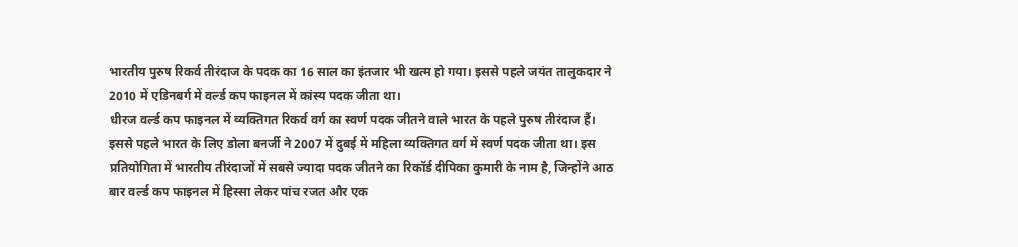भारतीय पुरुष रिकर्व तीरंदाज के पदक का 16 साल का इंतजार भी खत्म हो गया। इससे पहले जयंत तालुकदार ने 2010 में एडिनबर्ग में वर्ल्ड कप फाइनल में कांस्य पदक जीता था।
धीरज वर्ल्ड कप फाइनल में व्यक्तिगत रिकर्व वर्ग का स्वर्ण पदक जीतने वाले भारत के पहले पुरुष तीरंदाज हैं। इससे पहले भारत के लिए डोला बनर्जी ने 2007 में दुबई में महिला व्यक्तिगत वर्ग में स्वर्ण पदक जीता था। इस प्रतियोगिता में भारतीय तीरंदाजों में सबसे ज्यादा पदक जीतने का रिकॉर्ड दीपिका कुमारी के नाम है, जिन्होंने आठ बार वर्ल्ड कप फाइनल में हिस्सा लेकर पांच रजत और एक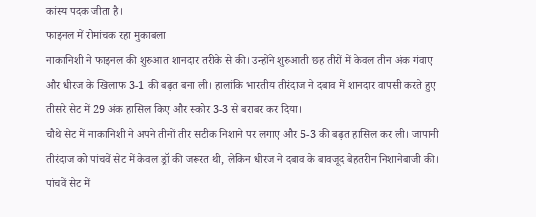कांस्य पदक जीता है।
फाइनल में रोमांचक रहा मुकाबला
नाकानिशी ने फाइनल की शुरुआत शानदार तरीके से की। उन्होंने शुरुआती छह तीरों में केवल तीन अंक गंवाए और धीरज के खिलाफ 3-1 की बढ़त बना ली। हालांकि भारतीय तीरंदाज ने दबाव में शानदार वापसी करते हुए तीसरे सेट में 29 अंक हासिल किए और स्कोर 3-3 से बराबर कर दिया।
चौथे सेट में नाकानिशी ने अपने तीनों तीर सटीक निशाने पर लगाए और 5-3 की बढ़त हासिल कर ली। जापानी तीरंदाज को पांचवें सेट में केवल ड्रॉ की जरूरत थी, लेकिन धीरज ने दबाव के बावजूद बेहतरीन निशानेबाजी की।
पांचवें सेट में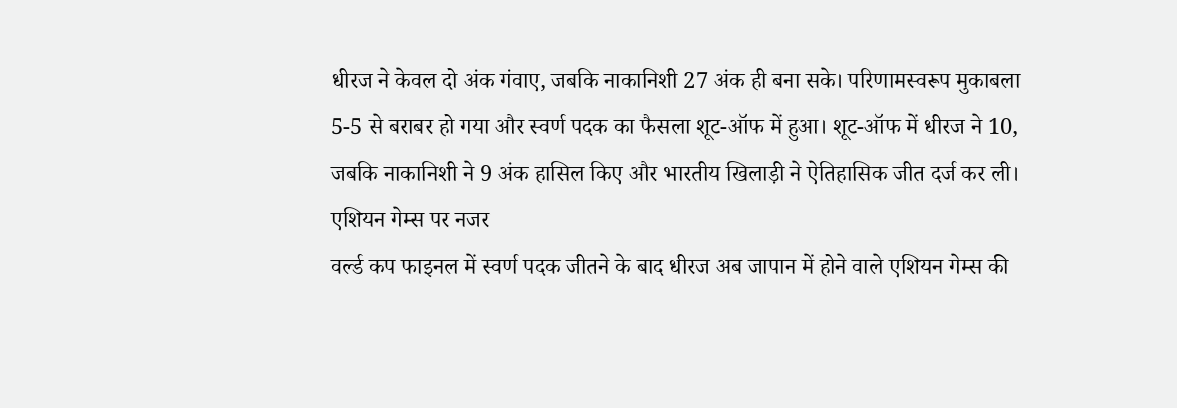धीरज ने केवल दो अंक गंवाए, जबकि नाकानिशी 27 अंक ही बना सके। परिणामस्वरूप मुकाबला 5-5 से बराबर हो गया और स्वर्ण पदक का फैसला शूट-ऑफ में हुआ। शूट-ऑफ में धीरज ने 10, जबकि नाकानिशी ने 9 अंक हासिल किए और भारतीय खिलाड़ी ने ऐतिहासिक जीत दर्ज कर ली।
एशियन गेम्स पर नजर
वर्ल्ड कप फाइनल में स्वर्ण पदक जीतने के बाद धीरज अब जापान में होने वाले एशियन गेम्स की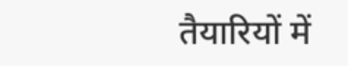तैयारियों में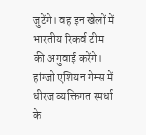जुटेंगे। वह इन खेलों में भारतीय रिकर्व टीम की अगुवाई करेंगे।
हांग्जो एशियन गेम्स में धीरज व्यक्तिगत स्पर्धा के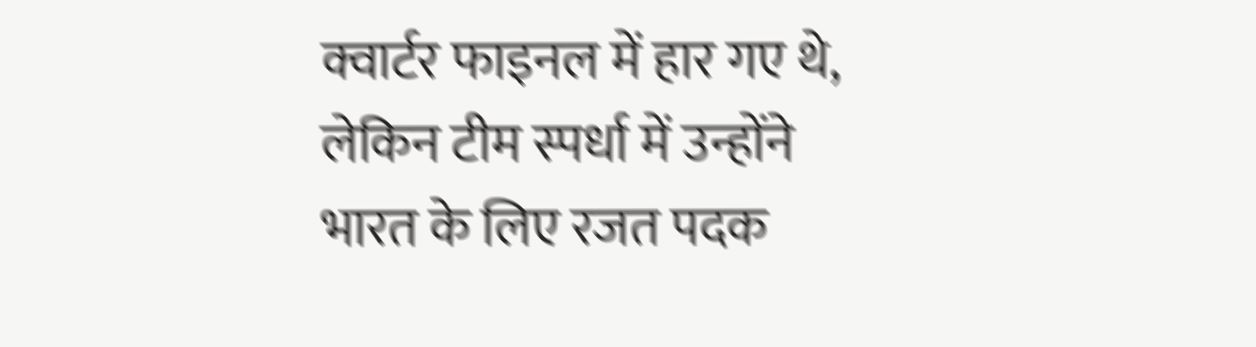क्वार्टर फाइनल में हार गए थे, लेकिन टीम स्पर्धा में उन्होंने भारत के लिए रजत पदक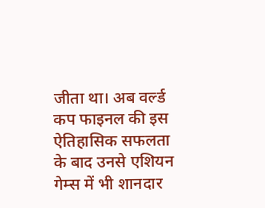जीता था। अब वर्ल्ड कप फाइनल की इस ऐतिहासिक सफलता के बाद उनसे एशियन गेम्स में भी शानदार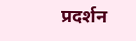प्रदर्शन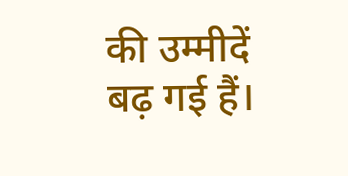की उम्मीदें बढ़ गई हैं।